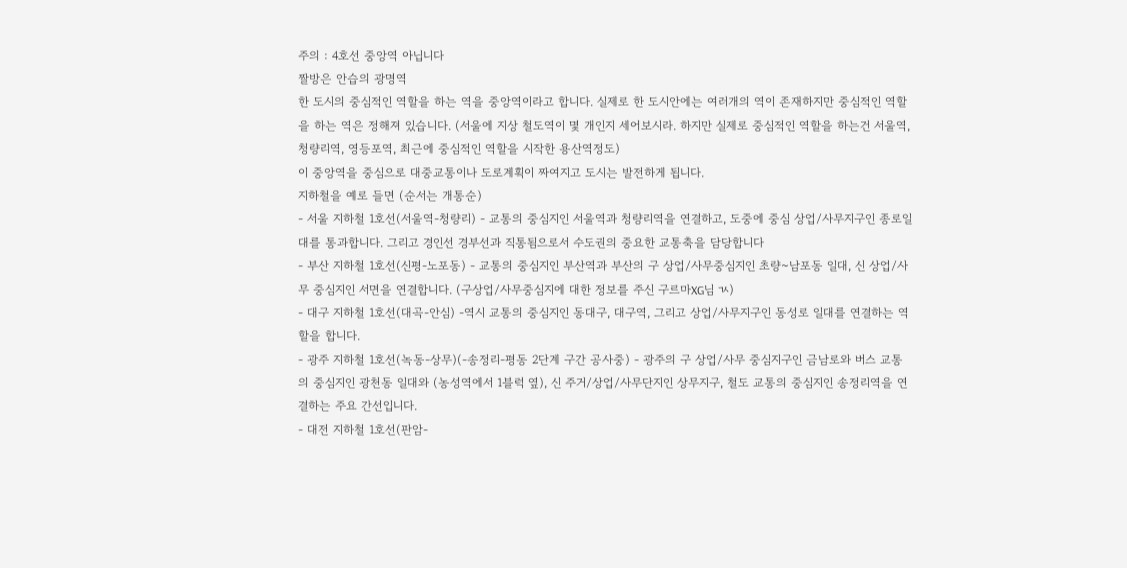주의 : 4호선 중앙역 아닙니다
짤방은 안습의 광명역
한 도시의 중심적인 역할을 하는 역을 중앙역이라고 합니다. 실제로 한 도시안에는 여러개의 역이 존재하지만 중심적인 역할을 하는 역은 정해져 있습니다. (서울에 지상 철도역이 몇 개인지 세어보시라. 하지만 실제로 중심적인 역할을 하는건 서울역, 청량리역, 영등포역, 최근에 중심적인 역할을 시작한 용산역정도)
이 중앙역을 중심으로 대중교통이나 도로계획이 짜여지고 도시는 발전하게 됩니다.
지하철을 예로 들면 (순서는 개통순)
- 서울 지하철 1호선(서울역-청량리) - 교통의 중심지인 서울역과 청량리역을 연결하고, 도중에 중심 상업/사무지구인 종로일대를 통과합니다. 그리고 경인선 경부선과 직통됨으로서 수도권의 중요한 교통축을 담당합니다
- 부산 지하철 1호선(신평-노포동) - 교통의 중심지인 부산역과 부산의 구 상업/사무중심지인 초량~남포동 일대, 신 상업/사무 중심지인 서면을 연결합니다. (구상업/사무중심지에 대한 정보를 주신 구르마XG님 ㄳ)
- 대구 지하철 1호선(대곡-안심) -역시 교통의 중심지인 동대구, 대구역, 그리고 상업/사무지구인 동성로 일대를 연결하는 역할을 합니다.
- 광주 지하철 1호선(녹동-상무)(-송정리-평동 2단계 구간 공사중) - 광주의 구 상업/사무 중심지구인 금남로와 버스 교통의 중심지인 광천동 일대와 (농성역에서 1블럭 옆), 신 주거/상업/사무단지인 상무지구, 철도 교통의 중심지인 송정리역을 연결하는 주요 간선입니다.
- 대전 지하철 1호선(판암-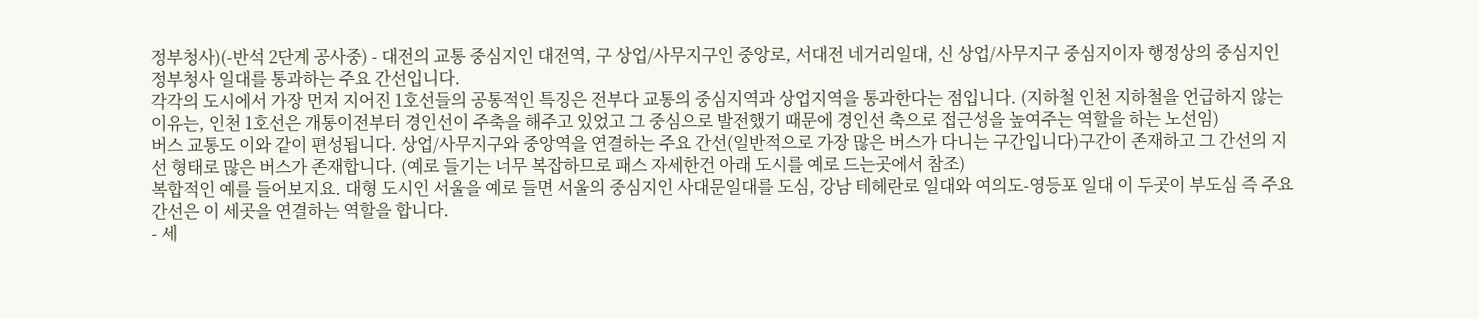정부청사)(-반석 2단계 공사중) - 대전의 교통 중심지인 대전역, 구 상업/사무지구인 중앙로, 서대전 네거리일대, 신 상업/사무지구 중심지이자 행정상의 중심지인 정부청사 일대를 통과하는 주요 간선입니다.
각각의 도시에서 가장 먼저 지어진 1호선들의 공통적인 특징은 전부다 교통의 중심지역과 상업지역을 통과한다는 점입니다. (지하철 인천 지하철을 언급하지 않는 이유는, 인천 1호선은 개통이전부터 경인선이 주축을 해주고 있었고 그 중심으로 발전했기 때문에 경인선 축으로 접근성을 높여주는 역할을 하는 노선임)
버스 교통도 이와 같이 편성됩니다. 상업/사무지구와 중앙역을 연결하는 주요 간선(일반적으로 가장 많은 버스가 다니는 구간입니다)구간이 존재하고 그 간선의 지선 형태로 많은 버스가 존재합니다. (예로 들기는 너무 복잡하므로 패스 자세한건 아래 도시를 예로 드는곳에서 참조)
복합적인 예를 들어보지요. 대형 도시인 서울을 예로 들면 서울의 중심지인 사대문일대를 도심, 강남 테헤란로 일대와 여의도-영등포 일대 이 두곳이 부도심 즉 주요 간선은 이 세곳을 연결하는 역할을 합니다.
- 세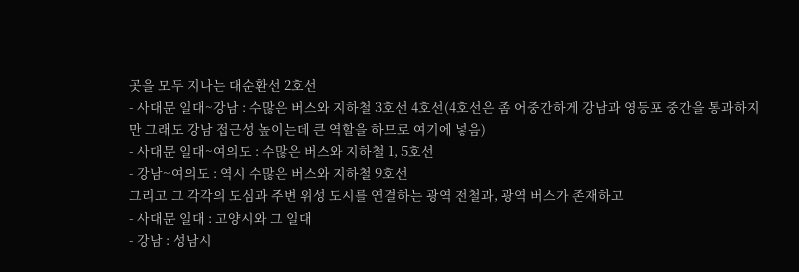곳을 모두 지나는 대순환선 2호선
- 사대문 일대~강남 : 수많은 버스와 지하철 3호선 4호선(4호선은 좀 어중간하게 강남과 영등포 중간을 통과하지만 그래도 강남 접근성 높이는데 큰 역할을 하므로 여기에 넣음)
- 사대문 일대~여의도 : 수많은 버스와 지하철 1, 5호선
- 강남~여의도 : 역시 수많은 버스와 지하철 9호선
그리고 그 각각의 도심과 주변 위성 도시를 연결하는 광역 전철과, 광역 버스가 존재하고
- 사대문 일대 : 고양시와 그 일대
- 강남 : 성남시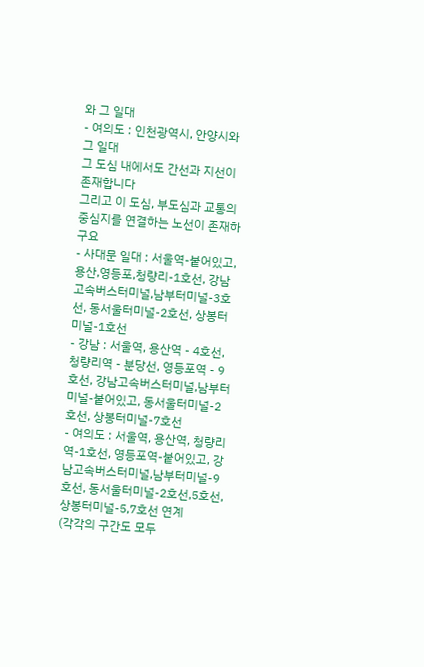와 그 일대
- 여의도 : 인천광역시, 안양시와 그 일대
그 도심 내에서도 간선과 지선이 존재합니다
그리고 이 도심, 부도심과 교통의 중심지를 연결하는 노선이 존재하구요
- 사대문 일대 : 서울역-붙어있고, 용산,영등포,청량리-1호선, 강남고속버스터미널,남부터미널-3호선, 동서울터미널-2호선, 상봉터미널-1호선
- 강남 : 서울역, 용산역 - 4호선, 청량리역 - 분당선, 영등포역 - 9호선, 강남고속버스터미널,남부터미널-붙어있고, 동서울터미널-2호선, 상봉터미널-7호선
- 여의도 : 서울역, 용산역, 청량리역-1호선, 영등포역-붙어있고, 강남고속버스터미널,남부터미널-9호선, 동서울터미널-2호선,5호선, 상봉터미널-5,7호선 연계
(각각의 구간도 모두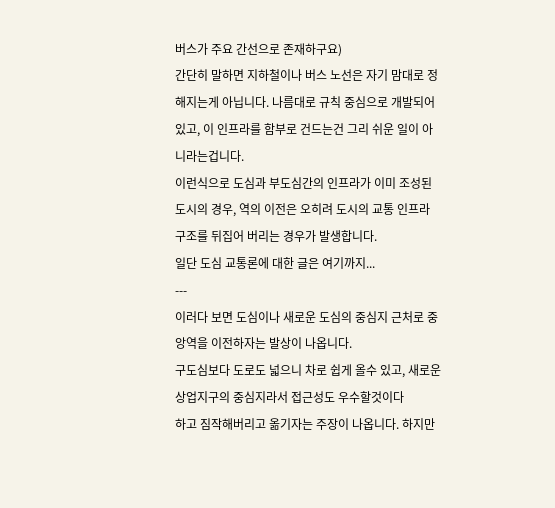버스가 주요 간선으로 존재하구요)
간단히 말하면 지하철이나 버스 노선은 자기 맘대로 정해지는게 아닙니다. 나름대로 규칙 중심으로 개발되어 있고, 이 인프라를 함부로 건드는건 그리 쉬운 일이 아니라는겁니다.
이런식으로 도심과 부도심간의 인프라가 이미 조성된 도시의 경우, 역의 이전은 오히려 도시의 교통 인프라 구조를 뒤집어 버리는 경우가 발생합니다.
일단 도심 교통론에 대한 글은 여기까지...
---
이러다 보면 도심이나 새로운 도심의 중심지 근처로 중앙역을 이전하자는 발상이 나옵니다.
구도심보다 도로도 넓으니 차로 쉽게 올수 있고, 새로운 상업지구의 중심지라서 접근성도 우수할것이다
하고 짐작해버리고 옮기자는 주장이 나옵니다. 하지만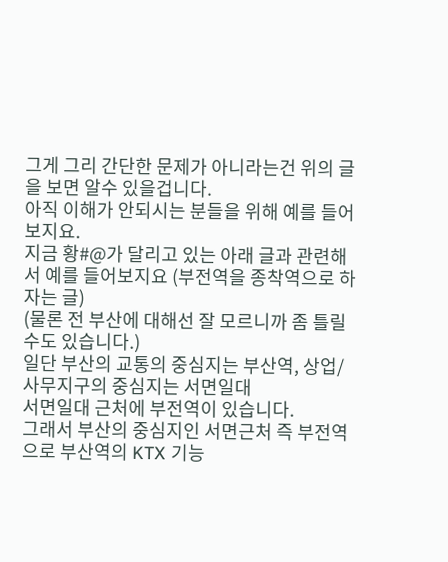그게 그리 간단한 문제가 아니라는건 위의 글을 보면 알수 있을겁니다.
아직 이해가 안되시는 분들을 위해 예를 들어보지요.
지금 황#@가 달리고 있는 아래 글과 관련해서 예를 들어보지요 (부전역을 종착역으로 하자는 글)
(물론 전 부산에 대해선 잘 모르니까 좀 틀릴수도 있습니다.)
일단 부산의 교통의 중심지는 부산역, 상업/사무지구의 중심지는 서면일대
서면일대 근처에 부전역이 있습니다.
그래서 부산의 중심지인 서면근처 즉 부전역으로 부산역의 KTX 기능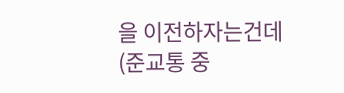을 이전하자는건데
(준교통 중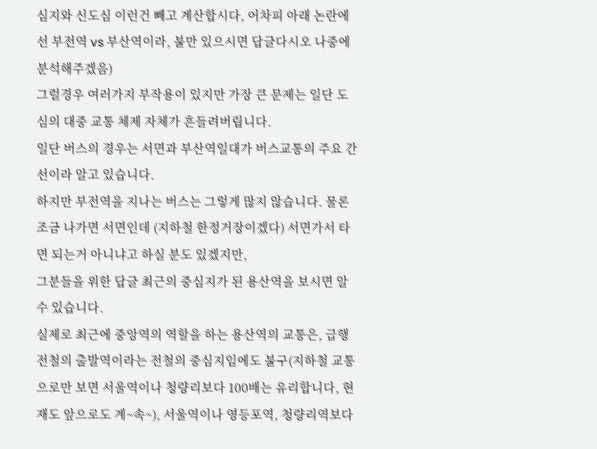심지와 신도심 이런건 빼고 계산합시다, 어차피 아래 논란에선 부전역 vs 부산역이라, 불만 있으시면 답글다시오 나중에 분석해주겠음)
그럴경우 여러가지 부작용이 있지만 가장 큰 문제는 일단 도심의 대중 교통 체제 자체가 흔들려버립니다.
일단 버스의 경우는 서면과 부산역일대가 버스교통의 주요 간선이라 알고 있습니다.
하지만 부전역을 지나는 버스는 그렇게 많지 않습니다. 물론 조금 나가면 서면인데 (지하철 한정거장이겠다) 서면가서 타면 되는거 아니냐고 하실 분도 있겠지만,
그분들을 위한 답글 최근의 중심지가 된 용산역을 보시면 알수 있습니다.
실제로 최근에 중앙역의 역할을 하는 용산역의 교통은, 급행전철의 출발역이라는 전철의 중심지임에도 불구(지하철 교통으로만 보면 서울역이나 청량리보다 100배는 유리합니다, 현재도 앞으로도 계~속~), 서울역이나 영등포역, 청량리역보다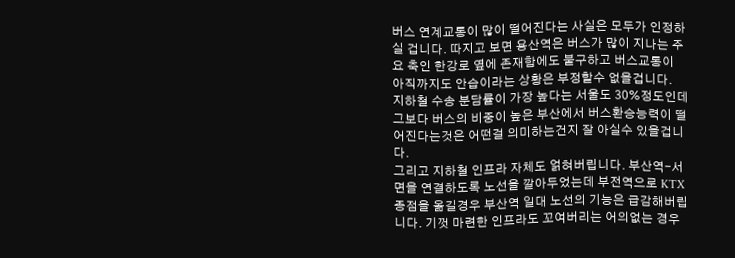버스 연계교통이 많이 떨어진다는 사실은 모두가 인정하실 겁니다. 따지고 보면 용산역은 버스가 많이 지나는 주요 축인 한강로 옆에 존재함에도 불구하고 버스교통이 아직까지도 안습이라는 상황은 부정할수 없을겁니다.
지하철 수송 분담률이 가장 높다는 서울도 30%정도인데 그보다 버스의 비중이 높은 부산에서 버스환승능력이 떨어진다는것은 어떤걸 의미하는건지 잘 아실수 있을겁니다.
그리고 지하철 인프라 자체도 얽혀버립니다. 부산역-서면을 연결하도록 노선을 깔아두었는데 부전역으로 KTX 종점을 옮길경우 부산역 일대 노선의 기능은 급감해버립니다. 기껏 마련한 인프라도 꼬여버리는 어의없는 경우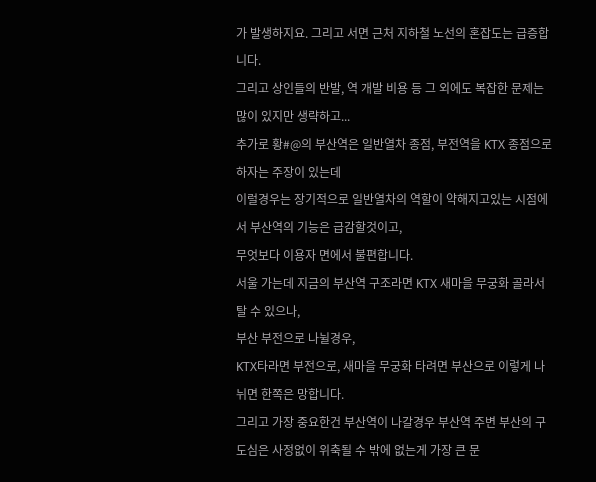가 발생하지요. 그리고 서면 근처 지하철 노선의 혼잡도는 급증합니다.
그리고 상인들의 반발, 역 개발 비용 등 그 외에도 복잡한 문제는 많이 있지만 생략하고...
추가로 황#@의 부산역은 일반열차 종점, 부전역을 KTX 종점으로 하자는 주장이 있는데
이럴경우는 장기적으로 일반열차의 역할이 약해지고있는 시점에서 부산역의 기능은 급감할것이고,
무엇보다 이용자 면에서 불편합니다.
서울 가는데 지금의 부산역 구조라면 KTX 새마을 무궁화 골라서 탈 수 있으나,
부산 부전으로 나뉠경우,
KTX타라면 부전으로, 새마을 무궁화 타려면 부산으로 이렇게 나뉘면 한쪽은 망합니다.
그리고 가장 중요한건 부산역이 나갈경우 부산역 주변 부산의 구도심은 사정없이 위축될 수 밖에 없는게 가장 큰 문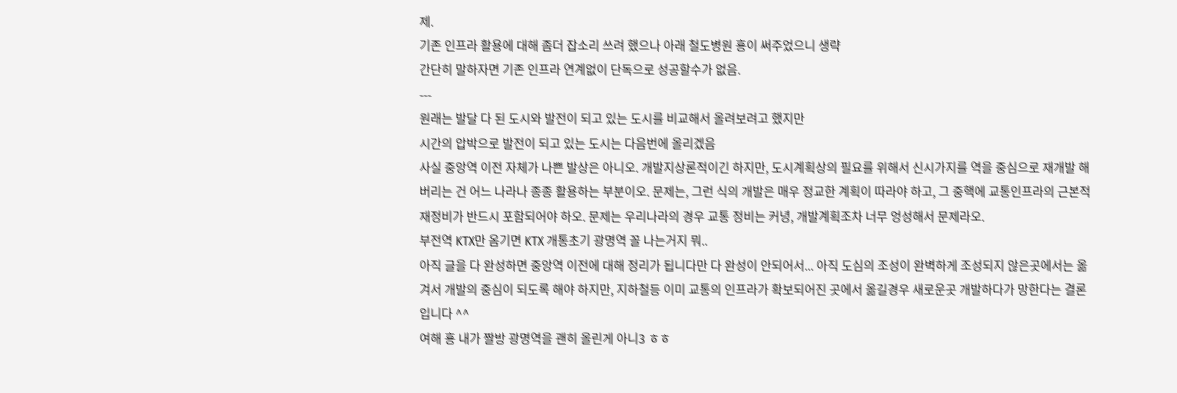제.
기존 인프라 활용에 대해 좀더 잡소리 쓰려 했으나 아래 철도병원 횽이 써주었으니 생략
간단히 말하자면 기존 인프라 연계없이 단독으로 성공할수가 없음.
---
원래는 발달 다 된 도시와 발전이 되고 있는 도시를 비교해서 올려보려고 했지만
시간의 압박으로 발전이 되고 있는 도시는 다음번에 올리겠음
사실 중앙역 이전 자체가 나쁜 발상은 아니오. 개발지상론적이긴 하지만, 도시계획상의 필요를 위해서 신시가지를 역을 중심으로 재개발 해버리는 건 어느 나라나 종종 활용하는 부분이오. 문제는, 그런 식의 개발은 매우 정교한 계획이 따라야 하고, 그 중핵에 교통인프라의 근본적 재정비가 반드시 포함되어야 하오. 문제는 우리나라의 경우 교통 정비는 커녕, 개발계획조차 너무 엉성해서 문제라오.
부전역 KTX만 옴기면 KTX 개통초기 광명역 꼴 나는거지 뭐..
아직 글을 다 완성하면 중앙역 이전에 대해 정리가 됩니다만 다 완성이 안되어서... 아직 도심의 조성이 완벽하게 조성되지 않은곳에서는 옮겨서 개발의 중심이 되도록 해야 하지만, 지하철등 이미 교통의 인프라가 확보되어진 곳에서 옮길경우 새로운곳 개발하다가 망한다는 결론입니다 ^^
여해 횽 내가 짤방 광명역을 괜히 올린게 아니3 ㅎㅎ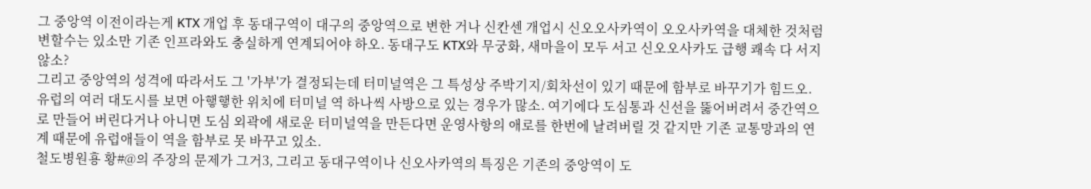그 중앙역 이전이라는게 KTX 개업 후 동대구역이 대구의 중앙역으로 변한 거나 신칸센 개업시 신오오사카역이 오오사카역을 대체한 것처럼 변할수는 있소만 기존 인프라와도 충실하게 연계되어야 하오. 동대구도 KTX와 무궁화, 새마을이 모두 서고 신오오사카도 급행 쾌속 다 서지 않소?
그리고 중앙역의 성격에 따라서도 그 '가부'가 결정되는데 터미널역은 그 특성상 주박기지/회차선이 있기 때문에 함부로 바꾸기가 힘드오. 유럽의 여러 대도시를 보면 아햏햏한 위치에 터미널 역 하나씩 사방으로 있는 경우가 많소. 여기에다 도심통과 신선을 뚫어버려서 중간역으로 만들어 버린다거나 아니면 도심 외곽에 새로운 터미널역을 만든다면 운영사항의 애로를 한번에 날려버릴 것 같지만 기존 교통망과의 연계 때문에 유럽애들이 역을 함부로 못 바꾸고 있소.
철도병원횽 황#@의 주장의 문제가 그거3, 그리고 동대구역이나 신오사카역의 특징은 기존의 중앙역이 도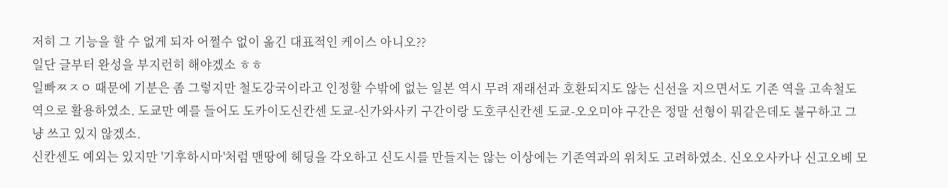저히 그 기능을 할 수 없게 되자 어쩔수 없이 옮긴 대표적인 케이스 아니오??
일단 글부터 완성을 부지런히 해야겠소 ㅎㅎ
일빠ㅉㅈㅇ 때문에 기분은 좀 그렇지만 철도강국이라고 인정할 수밖에 없는 일본 역시 무려 재래선과 호환되지도 않는 신선을 지으면서도 기존 역을 고속철도역으로 활용하였소. 도쿄만 예를 들어도 도카이도신칸센 도쿄-신가와사키 구간이랑 도호쿠신칸센 도쿄-오오미야 구간은 정말 선형이 뭐같은데도 불구하고 그냥 쓰고 있지 않겠소.
신칸센도 예외는 있지만 '기후하시마'처럼 맨땅에 헤딩을 각오하고 신도시를 만들지는 않는 이상에는 기존역과의 위치도 고려하였소. 신오오사카나 신고오베 모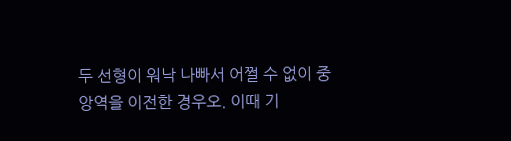두 선형이 워낙 나빠서 어쩔 수 없이 중앙역을 이전한 경우오. 이때 기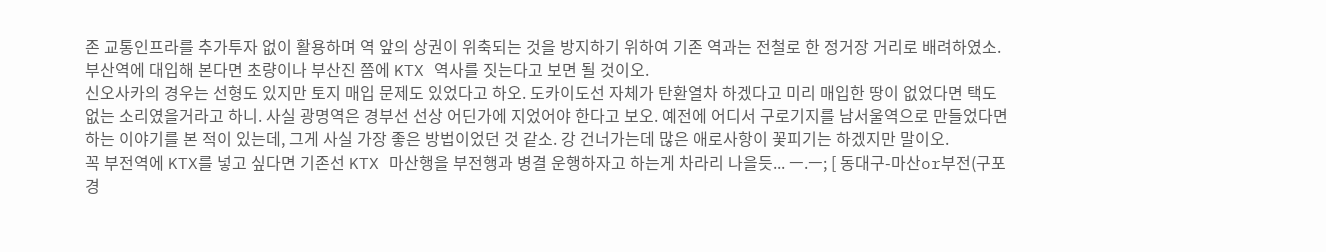존 교통인프라를 추가투자 없이 활용하며 역 앞의 상권이 위축되는 것을 방지하기 위하여 기존 역과는 전철로 한 정거장 거리로 배려하였소. 부산역에 대입해 본다면 초량이나 부산진 쯤에 KTX 역사를 짓는다고 보면 될 것이오.
신오사카의 경우는 선형도 있지만 토지 매입 문제도 있었다고 하오. 도카이도선 자체가 탄환열차 하겠다고 미리 매입한 땅이 없었다면 택도 없는 소리였을거라고 하니. 사실 광명역은 경부선 선상 어딘가에 지었어야 한다고 보오. 예전에 어디서 구로기지를 남서울역으로 만들었다면 하는 이야기를 본 적이 있는데, 그게 사실 가장 좋은 방법이었던 것 같소. 강 건너가는데 많은 애로사항이 꽃피기는 하겠지만 말이오.
꼭 부전역에 KTX를 넣고 싶다면 기존선 KTX 마산행을 부전행과 병결 운행하자고 하는게 차라리 나을듯... ㅡ.ㅡ; [ 동대구-마산or부전(구포경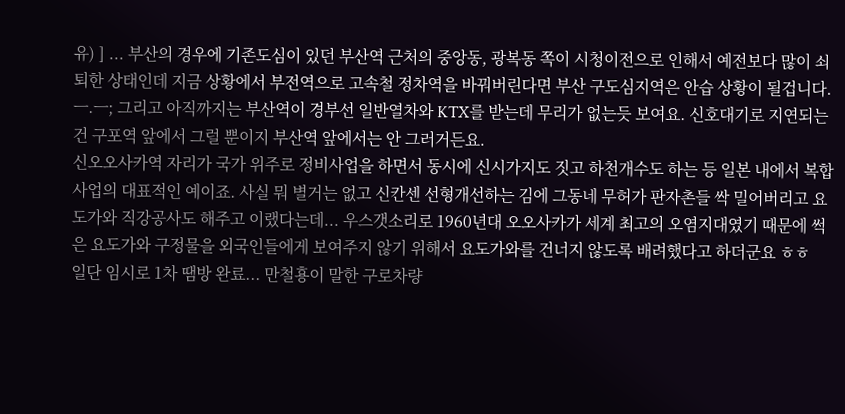유) ] ... 부산의 경우에 기존도심이 있던 부산역 근처의 중앙동, 광복동 쪽이 시청이전으로 인해서 예전보다 많이 쇠퇴한 상태인데 지금 상황에서 부전역으로 고속철 정차역을 바꿔버린다면 부산 구도심지역은 안습 상황이 될겁니다. ㅡ.ㅡ; 그리고 아직까지는 부산역이 경부선 일반열차와 KTX를 받는데 무리가 없는듯 보여요. 신호대기로 지연되는건 구포역 앞에서 그럴 뿐이지 부산역 앞에서는 안 그러거든요.
신오오사카역 자리가 국가 위주로 정비사업을 하면서 동시에 신시가지도 짓고 하천개수도 하는 등 일본 내에서 복합사업의 대표적인 예이죠. 사실 뭐 별거는 없고 신칸센 선형개선하는 김에 그동네 무허가 판자촌들 싹 밀어버리고 요도가와 직강공사도 해주고 이랬다는데... 우스갯소리로 1960년대 오오사카가 세계 최고의 오염지대였기 때문에 썩은 요도가와 구정물을 외국인들에게 보여주지 않기 위해서 요도가와를 건너지 않도록 배려했다고 하더군요 ㅎㅎ
일단 임시로 1차 땜방 완료... 만철횽이 말한 구로차량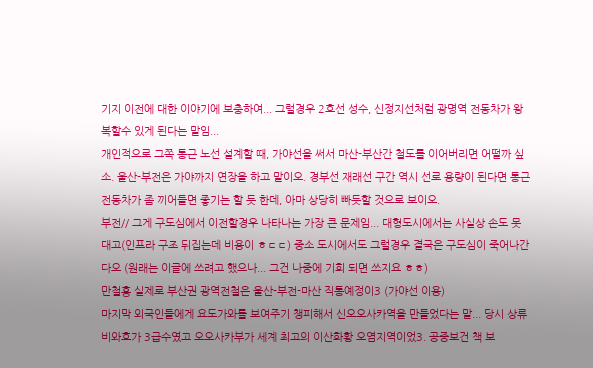기지 이전에 대한 이야기에 보충하여... 그럴경우 2호선 성수, 신정지선처럼 광명역 전동차가 왕복할수 있게 된다는 말임...
개인적으로 그쪽 통근 노선 설계할 때, 가야선을 써서 마산-부산간 철도를 이어버리면 어떨까 싶소. 울산-부전은 가야까지 연장을 하고 말이오. 경부선 재래선 구간 역시 선로 용량이 된다면 통근전동차가 좀 끼어들면 좋기는 할 듯 한데, 아마 상당히 빠듯할 것으로 보이오.
부전// 그게 구도심에서 이전할경우 나타나는 가장 큰 문제임... 대형도시에서는 사실상 손도 못대고(인프라 구조 뒤집는데 비용이 ㅎㄷㄷ) 중소 도시에서도 그럴경우 결국은 구도심이 죽어나간다오 (원래는 이글에 쓰려고 했으나... 그건 나중에 기회 되면 쓰지요 ㅎㅎ)
만철횽 실제로 부산권 광역전철은 울산-부전-마산 직통예정이3 (가야선 이용)
마지막 외국인들에게 요도가와를 보여주기 챙피해서 신오오사카역을 만들었다는 말... 당시 상류 비와호가 3급수였고 오오사카부가 세계 최고의 이산화황 오염지역이었3. 공중보건 책 보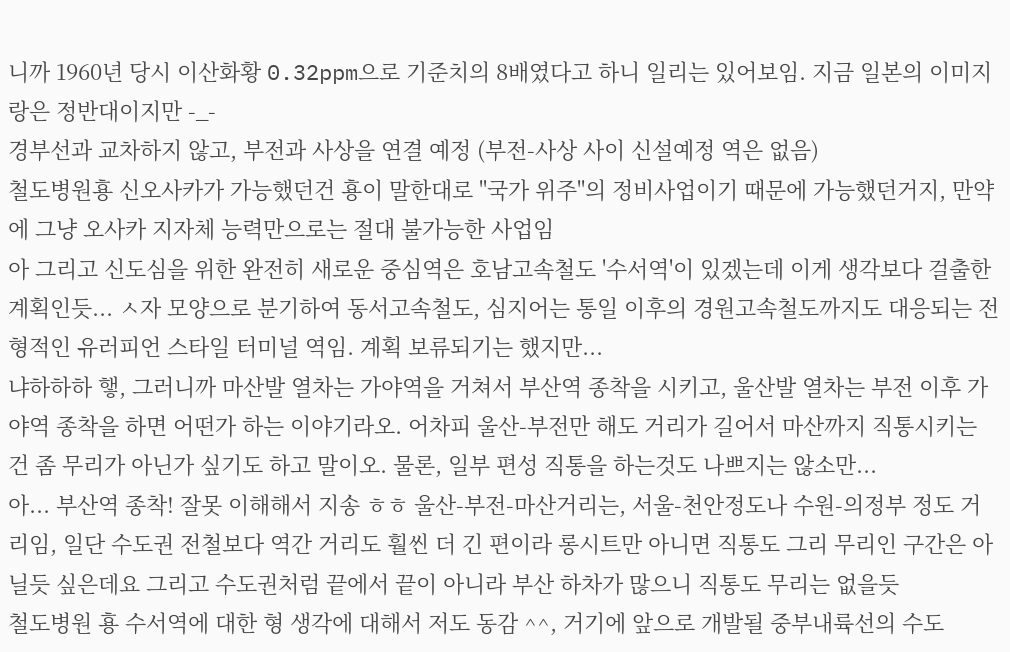니까 1960년 당시 이산화황 0.32ppm으로 기준치의 8배였다고 하니 일리는 있어보임. 지금 일본의 이미지랑은 정반대이지만 -_-
경부선과 교차하지 않고, 부전과 사상을 연결 예정 (부전-사상 사이 신설예정 역은 없음)
철도병원횽 신오사카가 가능했던건 횽이 말한대로 "국가 위주"의 정비사업이기 때문에 가능했던거지, 만약에 그냥 오사카 지자체 능력만으로는 절대 불가능한 사업임
아 그리고 신도심을 위한 완전히 새로운 중심역은 호남고속철도 '수서역'이 있겠는데 이게 생각보다 걸출한 계획인듯... ㅅ자 모양으로 분기하여 동서고속철도, 심지어는 통일 이후의 경원고속철도까지도 대응되는 전형적인 유러피언 스타일 터미널 역임. 계획 보류되기는 했지만...
냐하하하 햏, 그러니까 마산발 열차는 가야역을 거쳐서 부산역 종착을 시키고, 울산발 열차는 부전 이후 가야역 종착을 하면 어떤가 하는 이야기라오. 어차피 울산-부전만 해도 거리가 길어서 마산까지 직통시키는 건 좀 무리가 아닌가 싶기도 하고 말이오. 물론, 일부 편성 직통을 하는것도 나쁘지는 않소만...
아... 부산역 종착! 잘못 이해해서 지송 ㅎㅎ 울산-부전-마산거리는, 서울-천안정도나 수원-의정부 정도 거리임, 일단 수도권 전철보다 역간 거리도 훨씬 더 긴 편이라 롱시트만 아니면 직통도 그리 무리인 구간은 아닐듯 싶은데요 그리고 수도권처럼 끝에서 끝이 아니라 부산 하차가 많으니 직통도 무리는 없을듯
철도병원 횽 수서역에 대한 형 생각에 대해서 저도 동감 ^^, 거기에 앞으로 개발될 중부내륙선의 수도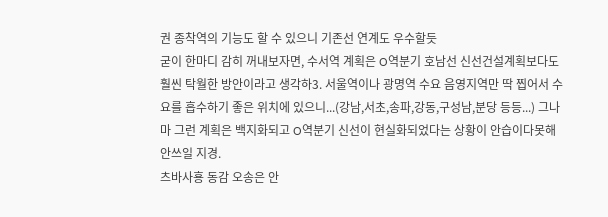권 종착역의 기능도 할 수 있으니 기존선 연계도 우수할듯
굳이 한마디 감히 꺼내보자면, 수서역 계획은 O역분기 호남선 신선건설계획보다도 훨씬 탁월한 방안이라고 생각하3. 서울역이나 광명역 수요 음영지역만 딱 찝어서 수요를 흡수하기 좋은 위치에 있으니...(강남,서초,송파,강동,구성남,분당 등등...) 그나마 그런 계획은 백지화되고 O역분기 신선이 현실화되었다는 상황이 안습이다못해 안쓰일 지경.
츠바사횽 동감 오송은 안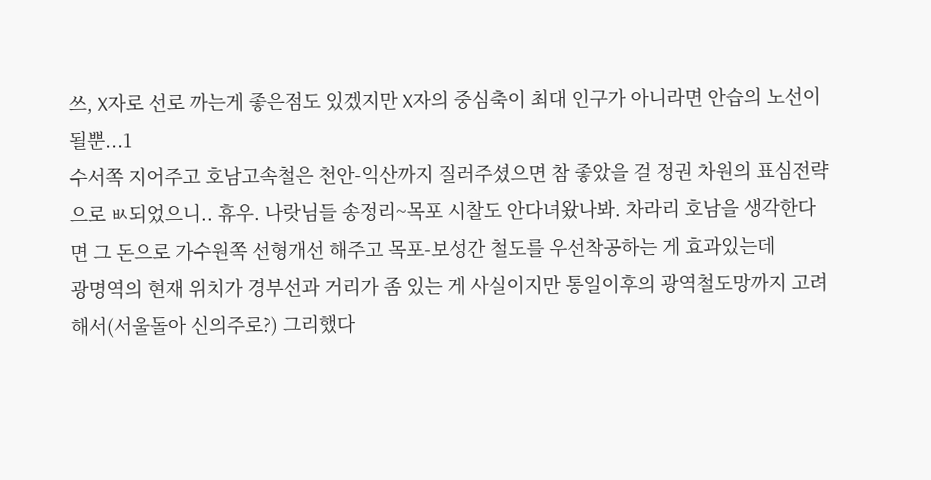쓰, X자로 선로 까는게 좋은점도 있겠지만 X자의 중심축이 최대 인구가 아니라면 안습의 노선이 될뿐...1
수서쪽 지어주고 호남고속철은 천안-익산까지 질러주셨으면 참 좋았을 걸 정권 차원의 표심전략으로 ㅄ되었으니.. 휴우. 나랏님들 송정리~목포 시찰도 안다녀왔나봐. 차라리 호남을 생각한다면 그 돈으로 가수원쪽 선형개선 해주고 목포-보성간 철도를 우선착공하는 게 효과있는데
광명역의 현재 위치가 경부선과 거리가 좀 있는 게 사실이지만 통일이후의 광역철도망까지 고려해서(서울돌아 신의주로?) 그리했다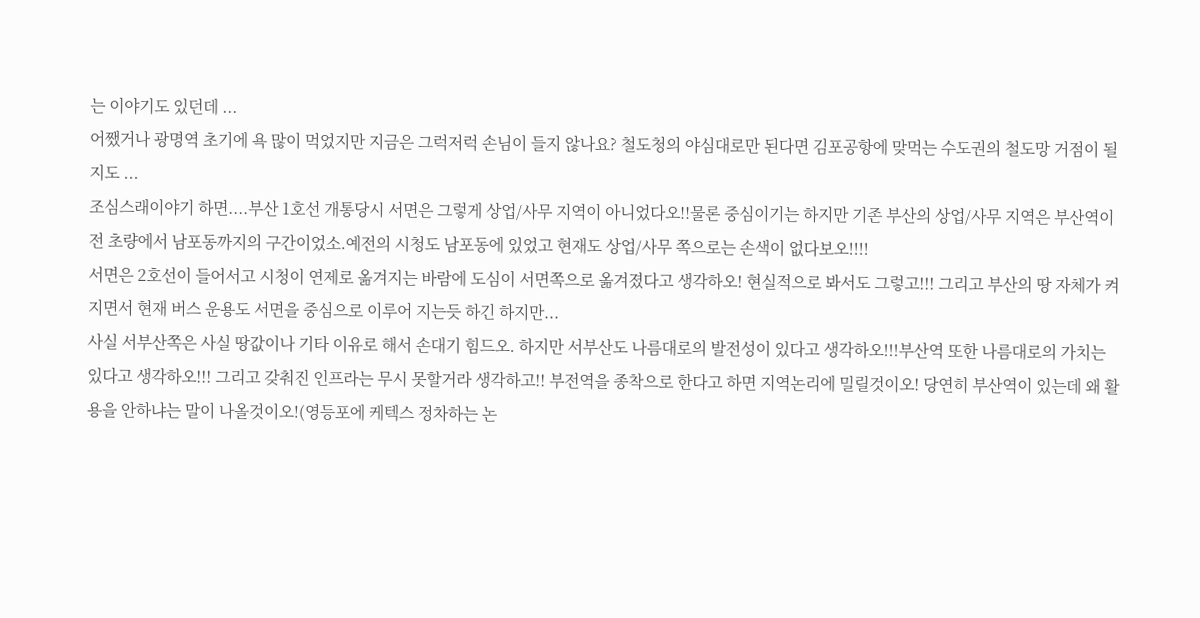는 이야기도 있던데 ...
어쨌거나 광명역 초기에 욕 많이 먹었지만 지금은 그럭저럭 손님이 들지 않나요? 철도청의 야심대로만 된다면 김포공항에 맞먹는 수도권의 철도망 거점이 될지도 ...
조심스래이야기 하면....부산 1호선 개통당시 서면은 그렇게 상업/사무 지역이 아니었다오!!물론 중심이기는 하지만 기존 부산의 상업/사무 지역은 부산역이전 초량에서 남포동까지의 구간이었소.예전의 시청도 남포동에 있었고 현재도 상업/사무 쪽으로는 손색이 없다보오!!!!
서면은 2호선이 들어서고 시청이 연제로 옮겨지는 바람에 도심이 서면쪽으로 옮겨졌다고 생각하오! 현실적으로 봐서도 그렇고!!! 그리고 부산의 땅 자체가 켜지면서 현재 버스 운용도 서면을 중심으로 이루어 지는듯 하긴 하지만...
사실 서부산쪽은 사실 땅값이나 기타 이유로 해서 손대기 힘드오. 하지만 서부산도 나름대로의 발전성이 있다고 생각하오!!!부산역 또한 나름대로의 가치는 있다고 생각하오!!! 그리고 갖춰진 인프라는 무시 못할거라 생각하고!! 부전역을 종착으로 한다고 하면 지역논리에 밀릴것이오! 당연히 부산역이 있는데 왜 활용을 안하냐는 말이 나올것이오!(영등포에 케텍스 정차하는 논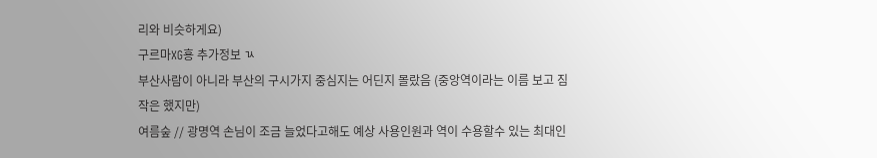리와 비슷하게요)
구르마XG횽 추가정보 ㄳ
부산사람이 아니라 부산의 구시가지 중심지는 어딘지 몰랐음 (중앙역이라는 이름 보고 짐작은 했지만)
여름숲 // 광명역 손님이 조금 늘었다고해도 예상 사용인원과 역이 수용할수 있는 최대인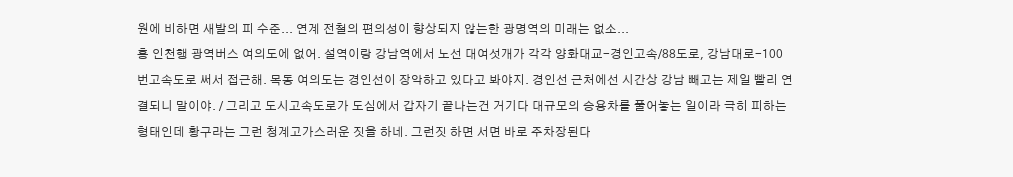원에 비하면 새발의 피 수준... 연계 전철의 편의성이 향상되지 않는한 광명역의 미래는 없소...
횽 인천행 광역버스 여의도에 없어. 설역이랑 강남역에서 노선 대여섯개가 각각 양화대교-경인고속/88도로, 강남대로-100번고속도로 써서 접근해. 목동 여의도는 경인선이 장악하고 있다고 봐야지. 경인선 근처에선 시간상 강남 빼고는 제일 빨리 연결되니 말이야. / 그리고 도시고속도로가 도심에서 갑자기 끝나는건 거기다 대규모의 승용차를 풀어놓는 일이라 극히 피하는 형태인데 황구라는 그런 청계고가스러운 짓을 하네. 그런짓 하면 서면 바로 주차장된다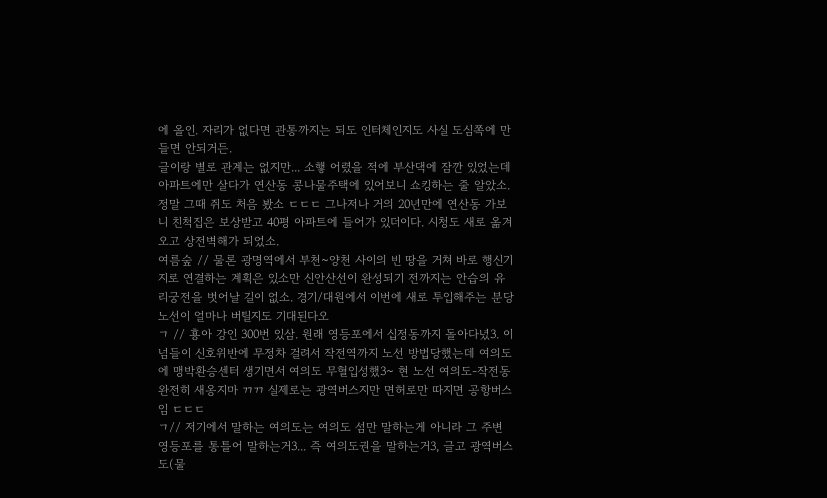에 올인. 자리가 없다면 관통까지는 되도 인터체인지도 사실 도심쪽에 만들면 안되거든.
글이랑 별로 관계는 없지만... 소햏 어렸을 적에 부산댁에 잠깐 있었는데 아파트에만 살다가 연산동 콩나물주택에 있어보니 쇼킹하는 줄 알았소. 정말 그때 쥐도 처음 봤소 ㄷㄷㄷ 그나저나 거의 20년만에 연산동 가보니 친척집은 보상받고 40평 아파트에 들어가 있더이다. 시청도 새로 옮겨오고 상전벽해가 되었소.
여름숲 // 물론 광명역에서 부천~양천 사이의 빈 땅을 거쳐 바로 행신기지로 연결하는 계획은 있소만 신안산선이 완성되기 전까지는 안습의 유리궁전을 벗어날 길이 없소. 경기/대원에서 이번에 새로 투입해주는 분당노선이 얼마나 버틸지도 기대된다오
ㄱ // 횽아 강인 300번 있삼. 원래 영등포에서 십정동까지 돌아다녔3. 이넘들이 신호위반에 무정차 걸려서 작전역까지 노선 방법당했는데 여의도에 맹박환승센터 생기면서 여의도 무혈입성했3~ 현 노선 여의도-작전동 완전히 새옹지마 ㄲㄲ 실제로는 광역버스지만 면허로만 따지면 공항버스임 ㄷㄷㄷ
ㄱ// 저기에서 말하는 여의도는 여의도 섬만 말하는게 아니라 그 주변 영등포를 통틀어 말하는거3... 즉 여의도권을 말하는거3, 글고 광역버스도(물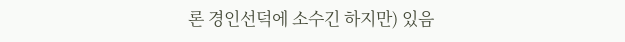론 경인선덕에 소수긴 하지만) 있음